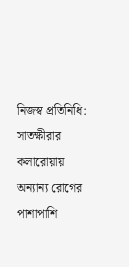নিজস্ব প্রতিনিধি: সাতক্ষীরার কলারোয়ায় অন্যান্য রোগের পাশাপাশি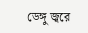ডেঙ্গু জ্বরে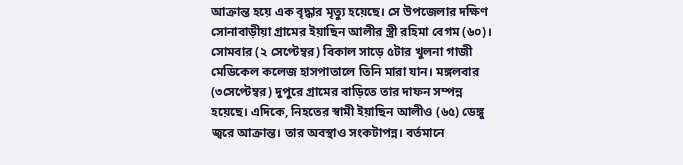আক্রান্ত হয়ে এক বৃদ্ধার মৃত্যু হয়েছে। সে উপজেলার দক্ষিণ সোনাবাড়ীয়া গ্রামের ইয়াছিন আলীর স্ত্রী রহিমা বেগম (৬০)। সোমবার (২ সেপ্টেম্বর) বিকাল সাড়ে ৫টার খুলনা গাজী মেডিকেল কলেজ হাসপাতালে তিনি মারা যান। মঙ্গলবার (৩সেপ্টেম্বর) দুপুরে গ্রামের বাড়িতে তার দাফন সম্পন্ন হয়েছে। এদিকে, নিহতের স্বামী ইয়াছিন আলীও (৬৫) ডেঙ্গু জ্বরে আক্রান্ত। তার অবস্থাও সংকটাপন্ন। বর্তমানে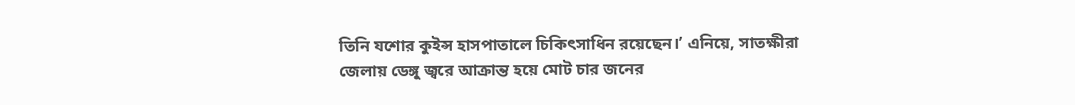তিনি যশোর কুইন্স হাসপাতালে চিকিৎসাধিন রয়েছেন।’ এনিয়ে, সাতক্ষীরা জেলায় ডেঙ্গু জ্বরে আক্রান্ত হয়ে মোট চার জনের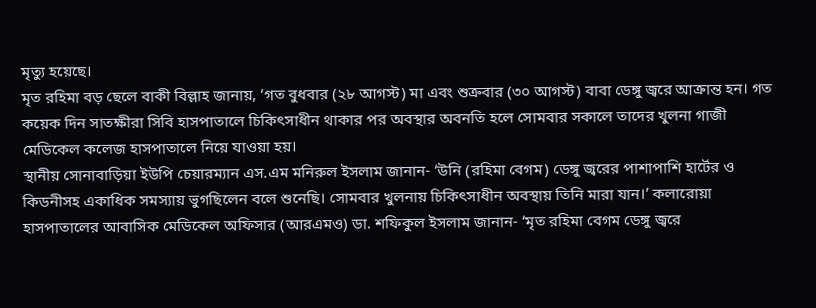মৃত্যু হয়েছে।
মৃত রহিমা বড় ছেলে বাকী বিল্লাহ জানায়, ‘গত বুধবার (২৮ আগস্ট) মা এবং শুক্রবার (৩০ আগস্ট) বাবা ডেঙ্গু জ্বরে আক্রান্ত হন। গত কয়েক দিন সাতক্ষীরা সিবি হাসপাতালে চিকিৎসাধীন থাকার পর অবস্থার অবনতি হলে সোমবার সকালে তাদের খুলনা গাজী মেডিকেল কলেজ হাসপাতালে নিয়ে যাওয়া হয়।
স্থানীয় সোনাবাড়িয়া ইউপি চেয়ারম্যান এস.এম মনিরুল ইসলাম জানান- ‘উনি (রহিমা বেগম) ডেঙ্গু জ্বরের পাশাপাশি হার্টের ও কিডনীসহ একাধিক সমস্যায় ভুগছিলেন বলে শুনেছি। সোমবার খুলনায় চিকিৎসাধীন অবস্থায় তিনি মারা যান।’ কলারোয়া হাসপাতালের আবাসিক মেডিকেল অফিসার (আরএমও) ডা. শফিকুল ইসলাম জানান- ‘মৃত রহিমা বেগম ডেঙ্গু জ্বরে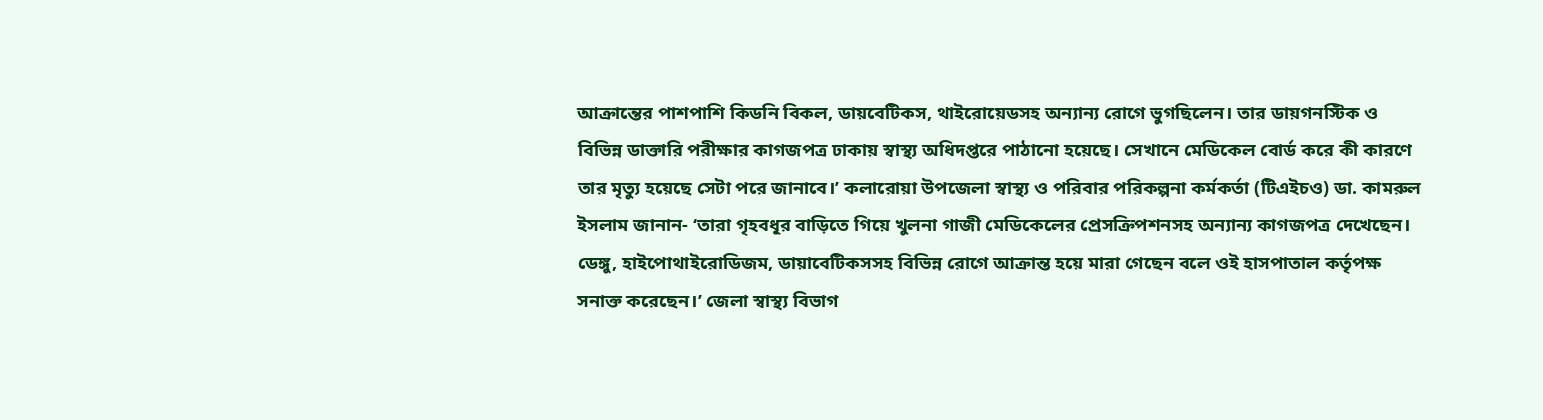আক্রান্তের পাশপাশি কিডনি বিকল, ডায়বেটিকস, থাইরোয়েডসহ অন্যান্য রোগে ভুগছিলেন। তার ডায়গনস্টিক ও বিভিন্ন ডাক্তারি পরীক্ষার কাগজপত্র ঢাকায় স্বাস্থ্য অধিদপ্তরে পাঠানো হয়েছে। সেখানে মেডিকেল বোর্ড করে কী কারণে তার মৃত্যু হয়েছে সেটা পরে জানাবে।’ কলারোয়া উপজেলা স্বাস্থ্য ও পরিবার পরিকল্পনা কর্মকর্তা (টিএইচও) ডা. কামরুল ইসলাম জানান- ‘তারা গৃহবধূর বাড়িতে গিয়ে খুলনা গাজী মেডিকেলের প্রেসক্রিপশনসহ অন্যান্য কাগজপত্র দেখেছেন। ডেঙ্গু, হাইপোথাইরোডিজম, ডায়াবেটিকসসহ বিভিন্ন রোগে আক্রান্ত হয়ে মারা গেছেন বলে ওই হাসপাতাল কর্তৃপক্ষ সনাক্ত করেছেন।’ জেলা স্বাস্থ্য বিভাগ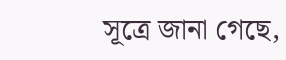সূত্রে জানা গেছে,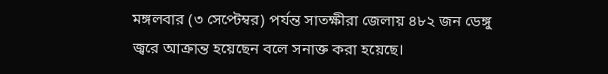মঙ্গলবার (৩ সেপ্টেম্বর) পর্যন্ত সাতক্ষীরা জেলায় ৪৮২ জন ডেঙ্গু জ্বরে আক্রান্ত হয়েছেন বলে সনাক্ত করা হয়েছে।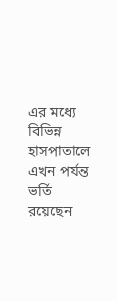এর মধ্যে বিভিন্ন হাসপাতালে এখন পর্যন্ত ভর্তি রয়েছেন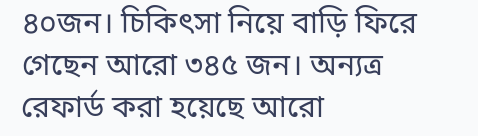৪০জন। চিকিৎসা নিয়ে বাড়ি ফিরে গেছেন আরো ৩৪৫ জন। অন্যত্র রেফার্ড করা হয়েছে আরো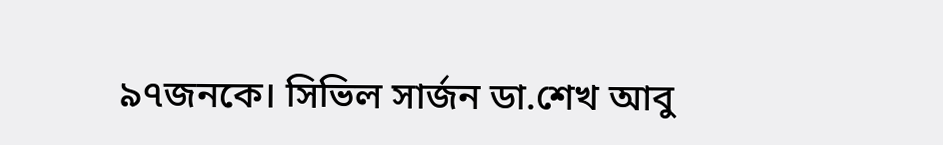৯৭জনকে। সিভিল সার্জন ডা.শেখ আবু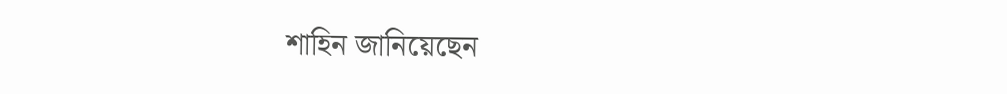শাহিন জানিয়েছেন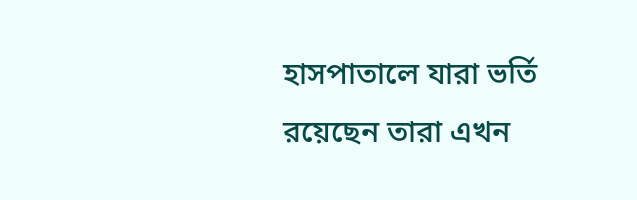হাসপাতালে যারা ভর্তি রয়েছেন তারা এখন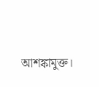আশঙ্কামুক্ত।